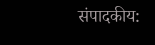संपादकीय: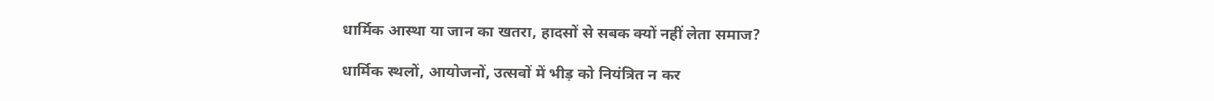धार्मिक आस्था या जान का खतरा, हादसों से सबक क्यों नहीं लेता समाज?

धार्मिक स्थलों, आयोजनों, उत्सवों में भीड़ को नियंत्रित न कर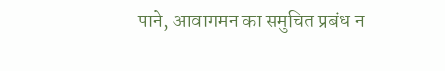पाने, आवागमन का समुचित प्रबंध न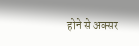होने से अक्सर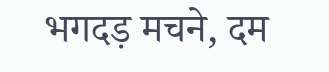भगदड़ मचने, दम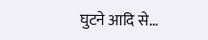घुटने आदि से…